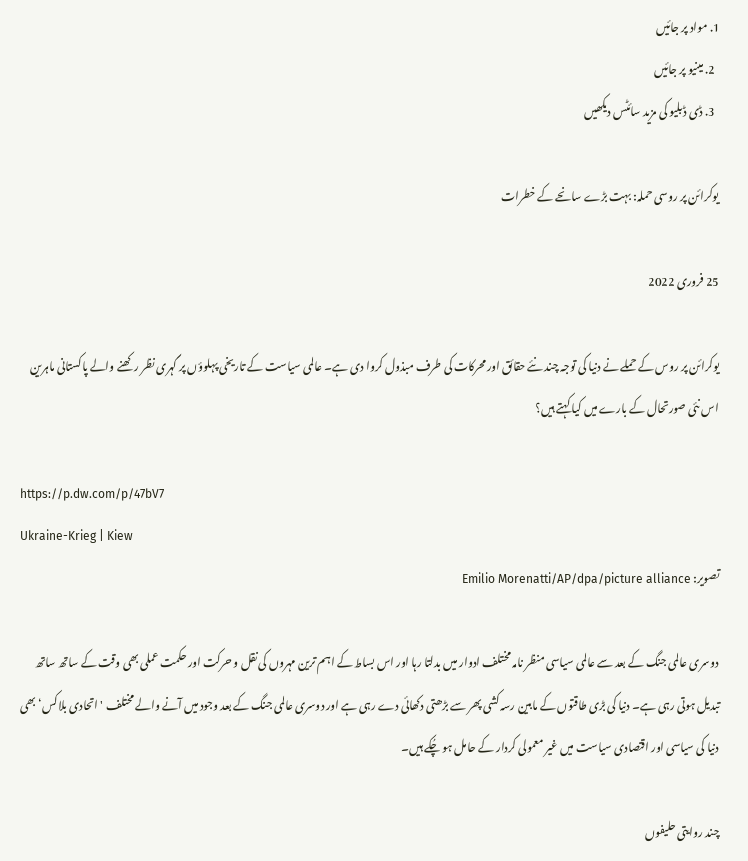1. مواد پر جائیں
  2. مینیو پر جائیں
  3. ڈی ڈبلیو کی مزید سائٹس دیکھیں

یوکرائن پر روسی حملہ: بہت بڑے سانحے کے خطرات

25 فروری 2022

یوکرائن پر روس کے حملے نے دنیا کی توجہ چند نئے حقائق اور محرکات کی طرف مبذول کروا دی ہے۔ عالمی سیاست کے تاریخی پہلوؤں پر گہری نظر رکھنے والے پاکستانی ماہرین اس نئی صورتحال کے بارے میں کیا کہتے ہیں؟

https://p.dw.com/p/47bV7
Ukraine-Krieg | Kiew
تصویر: Emilio Morenatti/AP/dpa/picture alliance

دوسری عالمی جنگ کے بعد سے عالمی سیاسی منظر نامہ مختلف ادوار میں بدلتا رہا اور اس بساط کے اہم ترین مہروں کی نقل و حرکت اور حکمت عملی بھی وقت کے ساتھ ساتھ تبدیل ہوتی رہی ہے۔ دنیا کی بڑی طاقتوں کے مابین رسہ کشی پھر سے بڑھتی دکھائی دے رہی ہے اور دوسری عالمی جنگ کے بعد وجود میں آنے والے مختلف 'اتحادی بلاکس‘ بھی دنیا کی سیاسی اور اقتصادی سیاست میں غیر معمولی کردار کے حامل ہو چُکے ہیں۔

چند روایتی حلیفوں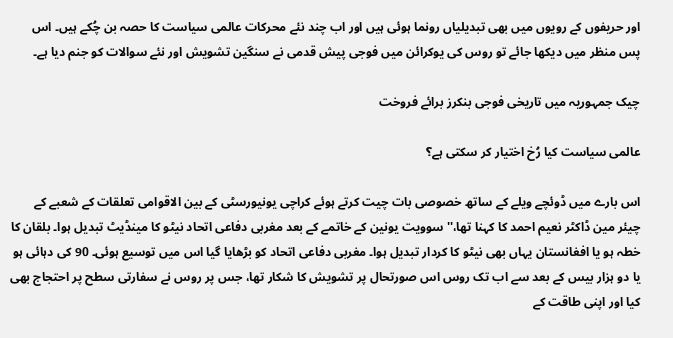اور حریفوں کے رویوں میں بھی تبدیلیاں رونما ہوئی ہیں اور اب چند نئے محرکات عالمی سیاست کا حصہ بن چُکے ہیں۔ اس پس منظر میں دیکھا جائے تو روس کی یوکرائن میں فوجی پیش قدمی نے سنگین تشویش اور نئے سوالات کو جنم دیا ہے۔

چیک جمہوریہ میں تاریخی فوجی بنکرز برائے فروخت

عالمی سیاست کیا رُخ اختیار کر سکتی ہے؟

اس بارے میں ڈوئچے ویلے کے ساتھ خصوصی بات چیت کرتے ہوئے کراچی یونیورسٹی کے بین الاقوامی تعلقات کے شعبے کے چیئر مین ڈاکٹر نعیم احمد کا کہنا تھا،''سوویت یونین کے خاتمے کے بعد مغربی دفاعی اتحاد نیٹو کا مینڈیٹ تبدیل ہوا۔ بلقان کا خطہ ہو یا افغانستان یہاں بھی نیٹو کا کردار تبدیل ہوا۔ مغربی دفاعی اتحاد کو بڑھایا گیا اس میں توسیع ہوئی۔ 90 کی دہائی ہو یا دو ہزار بیس کے بعد سے اب تک روس اس صورتحال پر تشویش کا شکار تھا، جس پر روس نے سفارتی سطح پر احتجاج بھی کیا اور اپنی طاقت کے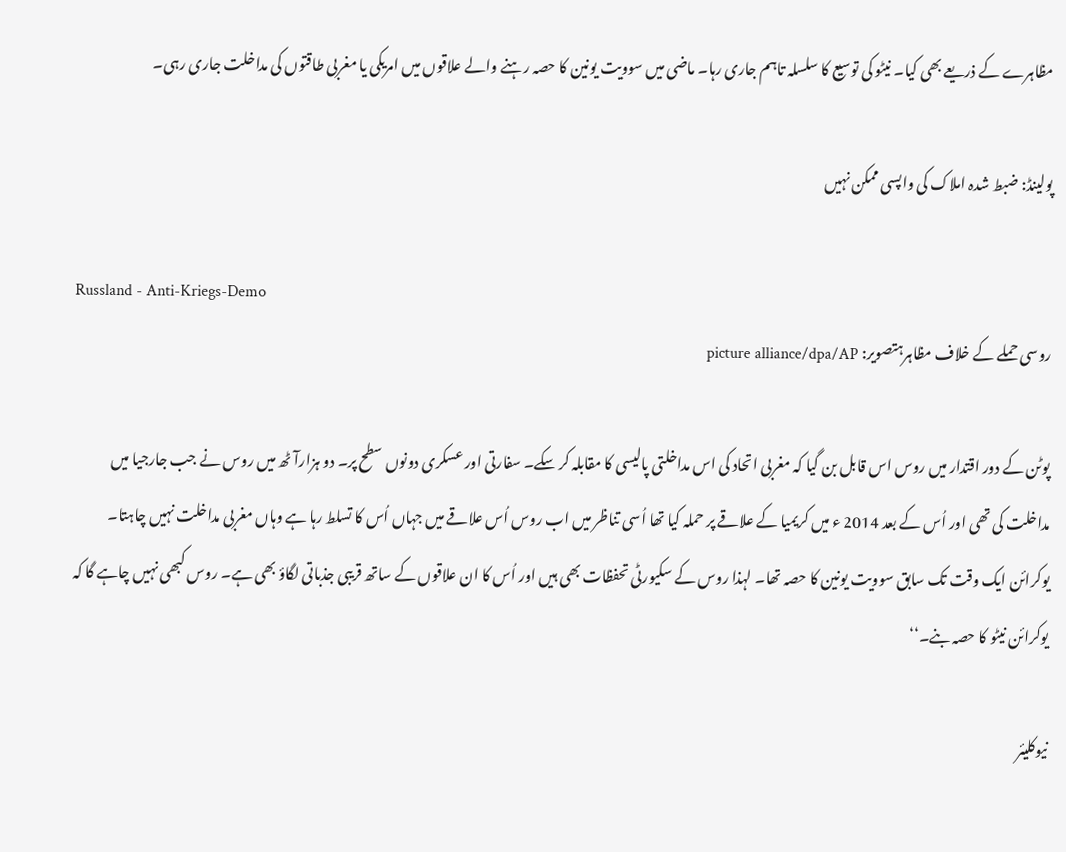مظاہرے کے ذریعے بھی کیا۔ نیٹو کی توسیع کا سلسلہ تاہم جاری رہا۔ ماضی میں سوویت یونین کا حصہ رہنے والے علاقوں میں امریکی یا مغربی طاقتوں کی مداخلت جاری رہی۔

پولینڈ: ضبط شدہ املاک کی واپسی ممکن نہیں

Russland - Anti-Kriegs-Demo
روسی حملے کے خلاف مظاہرہتصویر: picture alliance/dpa/AP

پوٹن کے دور اقتدار میں روس اس قابل بن گیا کہ مغربی اتحاد کی اس مداخلتی پالیسی کا مقابلہ کر سکے۔ سفارتی اور عسکری دونوں سطح پر۔ دو ہزارآٹھ میں روس نے جب جارجیا میں مداخلت کی تھی اور اُس کے بعد 2014 ء میں کریمیا کے علاقے پر حملہ کیا تھا اُسی تناظر میں اب روس اُس علاقے میں جہاں اُس کا تسلط رہا ہے وہاں مغربی مداخلت نہیں چاہتا۔ یوکرائن ایک وقت تک سابق سوویت یونین کا حصہ تھا۔ لہذا روس کے سکیورٹی تحفظات بھی ہیں اور اُس کا ان علاقوں کے ساتھ قریبی جذباتی لگاؤ بھی ہے۔ روس کبھی نہیں چاہے گا کہ یوکرائن نیٹو کا حصہ بنے۔‘‘

نیوکلیئر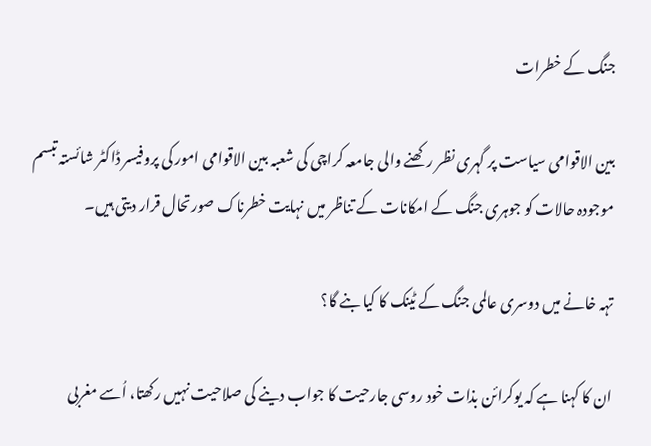جنگ کے خطرات

بین الاقوامی سیاست پر گہری نظر رکھنے والی جامعہ کراچی کی شعبہ بین الاقوامی امور کی پروفیسر ڈاکٹر شائستہ تبسم موجودہ حالات کو جوہری جنگ کے امکانات کے تناظر میں نہایت خطرناک صورتحال قرار دیتی ہیں۔

تہہ خانے میں دوسری عالمی جنگ کے ٹینک کا کیا بنے گا؟

ان کا کہنا ہے کہ یوکرائن بذات خود روسی جارحیت کا جواب دینے کی صلاحیت نہیں رکھتا، اُسے مغربی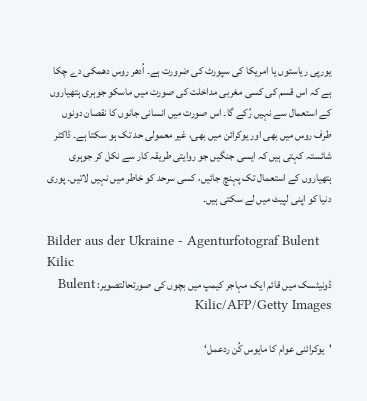یورپی ریاستوں یا امریکا کی سپورٹ کی ضرورت ہے۔ اُدھر روس دھمکی دے چکا ہے کہ اس قسم کی کسی مغربی مداخلت کی صورت میں ماسکو جوہری ہتھیاروں کے استعمال سے نہیں رُکے گا۔ اس صورت میں انسانی جانوں کا نقصان دونوں طرف روس میں بھی اور یوکرائن میں بھی، غیر معمولی حد تک ہو سکتا ہے۔ ڈاکٹر شائستہ کہتی ہیں کہ ایسی جنگیں جو روایتی طریقہ کار سے نکل کر جوہری ہتھیاروں کے استعمال تک پہنچ جائیں، کسی سرحد کو خاطر میں نہیں لاتیں۔ پوری دنیا کو اپنی لپیٹ میں لے سکتی ہیں۔

Bilder aus der Ukraine - Agenturfotograf Bulent Kilic
ڈونیٹسک میں قائم ایک مہاجر کیمپ میں بچوں کی صورتحالتصویر: Bulent Kilic/AFP/Getty Images

'یوکرائنی عوام کا مایوس کُن ردعمل‘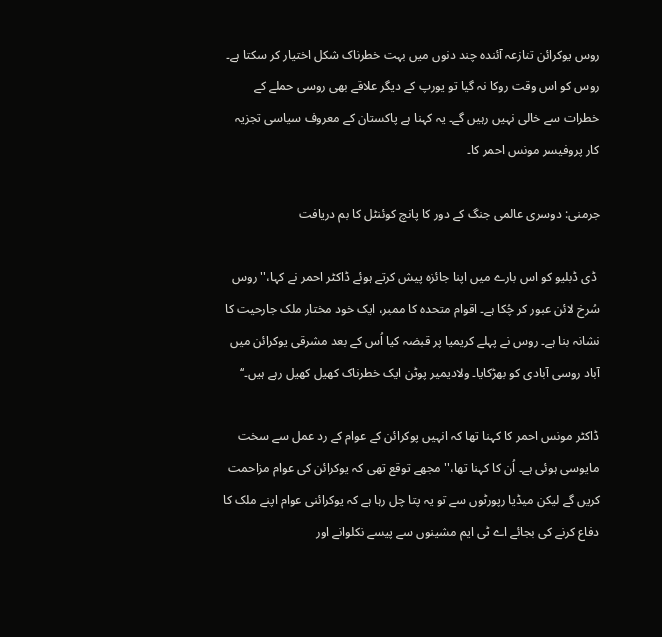روس یوکرائن تنازعہ آئندہ چند دنوں میں بہت خطرناک شکل اختیار کر سکتا ہے۔ روس کو اس وقت روکا نہ گیا تو یورپ کے دیگر علاقے بھی روسی حملے کے خطرات سے خالی نہیں رہیں گے۔ یہ کہنا ہے پاکستان کے معروف سیاسی تجزیہ کار پروفیسر مونس احمر کا۔

جرمنی: دوسری عالمی جنگ کے دور کا پانچ کوئنٹل کا بم دریافت

 ڈی ڈبلیو کو اس بارے میں اپنا جائزہ پیش کرتے ہوئے ڈاکٹر احمر نے کہا،'' روس سُرخ لائن عبور کر چُکا ہے۔ اقوام متحدہ کا ممبر، ایک خود مختار ملک جارحیت کا نشانہ بنا ہے۔ روس نے پہلے کریمیا پر قبضہ کیا اُس کے بعد مشرقی یوکرائن میں آباد روسی آبادی کو بھڑکایا۔ ولادیمیر پوٹن ایک خطرناک کھیل کھیل رہے ہیں۔‘‘

ڈاکٹر مونس احمر کا کہنا تھا کہ انہیں پوکرائن کے عوام کے رد عمل سے سخت مایوسی ہوئی ہے۔ اُن کا کہنا تھا،''مجھے توقع تھی کہ یوکرائن کی عوام مزاحمت کریں گے لیکن میڈیا رپورٹوں سے تو یہ پتا چل رہا ہے کہ یوکرائنی عوام اپنے ملک کا دفاع کرنے کی بجائے اے ٹی ایم مشینوں سے پیسے نکلوانے اور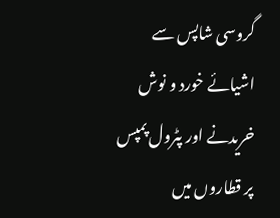گروسی شاپس سے اشیائے خورد و نوش خریدنے اور پٹرول پمپس پر قطاروں میں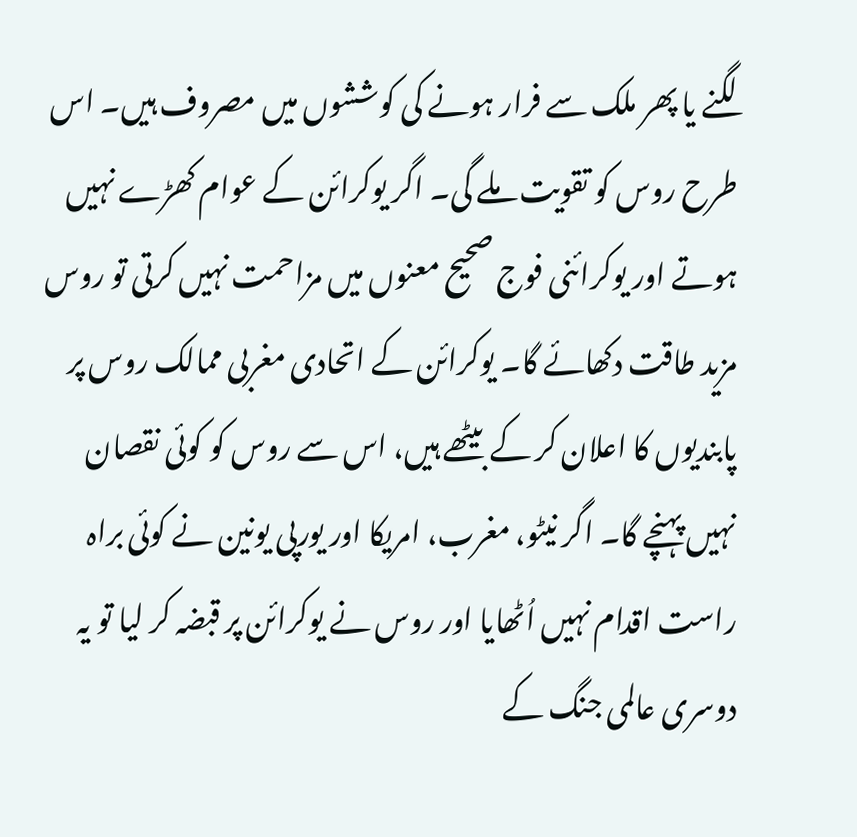لگنے یا پھر ملک سے فرار ہونے کی کوششوں میں مصروف ہیں۔ اس طرح روس کو تقویت ملے گی۔ اگر یوکرائن کے عوام کھڑے نہیں ہوتے اور یوکرائنی فوج صحیح معنوں میں مزاحمت نہیں کرتی تو روس مزید طاقت دکھائے گا۔ یوکرائن کے اتحادی مغربی ممالک روس پر پابندیوں کا اعلان کر کے بیٹھے ہیں، اس سے روس کو کوئی نقصان نہیں پہنچے گا۔ اگر نیٹو، مغرب، امریکا اور یورپی یونین نے کوئی براہ راست اقدام نہیں اُٹھایا اور روس نے یوکرائن پر قبضہ کر لیا تو یہ دوسری عالمی جنگ کے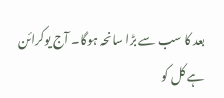بعد کا سب سے بڑا سانحہ ہوگا۔ آج یوکرائن ہے کل کو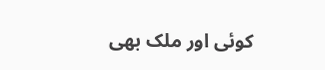کوئی اور ملک بھی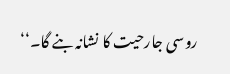روسی جارحیت کا نشانہ بنے گا۔‘‘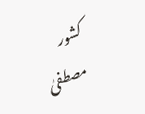کشور مصطفیٰ